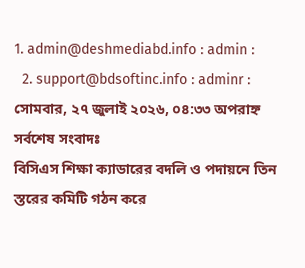1. admin@deshmediabd.info : admin :
  2. support@bdsoftinc.info : adminr :
সোমবার, ২৭ জুলাই ২০২৬, ০৪:৩৩ অপরাহ্ন
সর্বশেষ সংবাদঃ
বিসিএস শিক্ষা ক্যাডারের বদলি ও পদায়নে তিন স্তরের কমিটি গঠন করে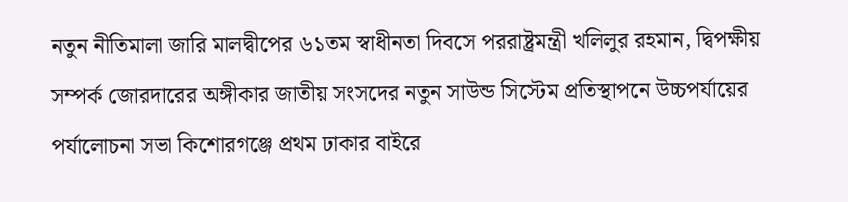নতুন নীতিমালা জারি মালদ্বীপের ৬১তম স্বাধীনতা দিবসে পররাষ্ট্রমন্ত্রী খলিলুর রহমান, দ্বিপক্ষীয় সম্পর্ক জোরদারের অঙ্গীকার জাতীয় সংসদের নতুন সাউন্ড সিস্টেম প্রতিস্থাপনে উচ্চপর্যায়ের পর্যালোচনা সভা কিশোরগঞ্জে প্রথম ঢাকার বাইরে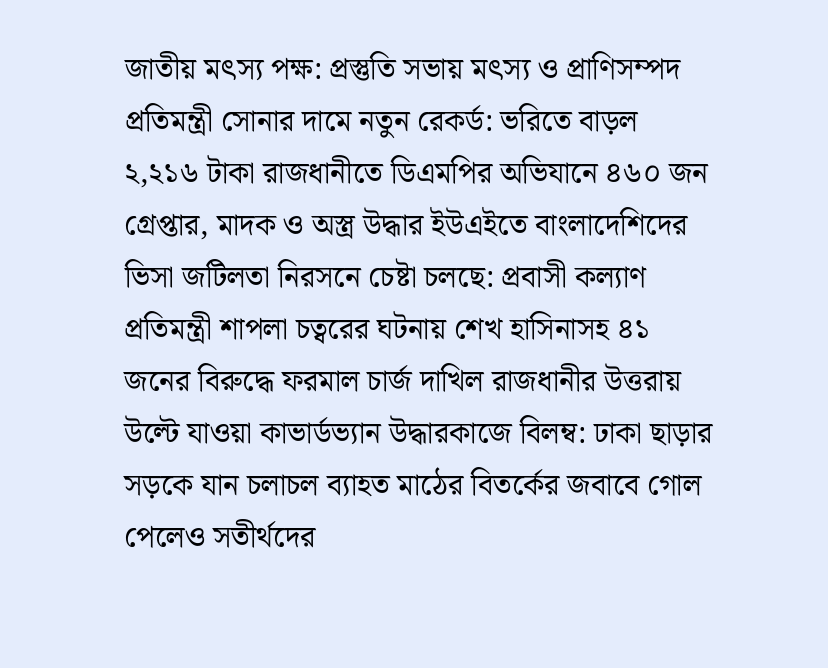জাতীয় মৎস্য পক্ষ: প্রস্তুতি সভায় মৎস্য ও প্রাণিসম্পদ প্রতিমন্ত্রী সোনার দামে নতুন রেকর্ড: ভরিতে বাড়ল ২,২১৬ টাকা রাজধানীতে ডিএমপির অভিযানে ৪৬০ জন গ্রেপ্তার, মাদক ও অস্ত্র উদ্ধার ইউএইতে বাংলাদেশিদের ভিসা জটিলতা নিরসনে চেষ্টা চলছে: প্রবাসী কল্যাণ প্রতিমন্ত্রী শাপলা চত্বরের ঘটনায় শেখ হাসিনাসহ ৪১ জনের বিরুদ্ধে ফরমাল চার্জ দাখিল রাজধানীর উত্তরায় উল্টে যাওয়া কাভার্ডভ্যান উদ্ধারকাজে বিলম্ব: ঢাকা ছাড়ার সড়কে যান চলাচল ব্যাহত মাঠের বিতর্কের জবাবে গোল পেলেও সতীর্থদের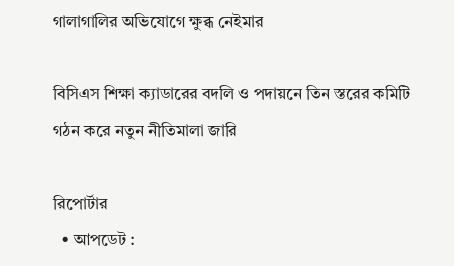গালাগালির অভিযোগে ক্ষুব্ধ নেইমার

বিসিএস শিক্ষা ক্যাডারের বদলি ও পদায়নে তিন স্তরের কমিটি গঠন করে নতুন নীতিমালা জারি

রিপোর্টার
  • আপডেট :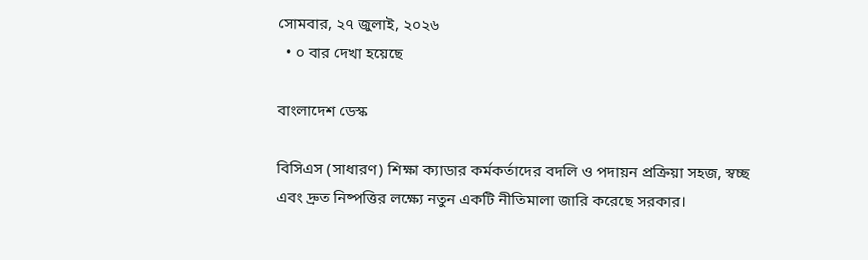সোমবার, ২৭ জুলাই, ২০২৬
  • ০ বার দেখা হয়েছে

বাংলাদেশ ডেস্ক

বিসিএস (সাধারণ) শিক্ষা ক্যাডার কর্মকর্তাদের বদলি ও পদায়ন প্রক্রিয়া সহজ, স্বচ্ছ এবং দ্রুত নিষ্পত্তির লক্ষ্যে নতুন একটি নীতিমালা জারি করেছে সরকার।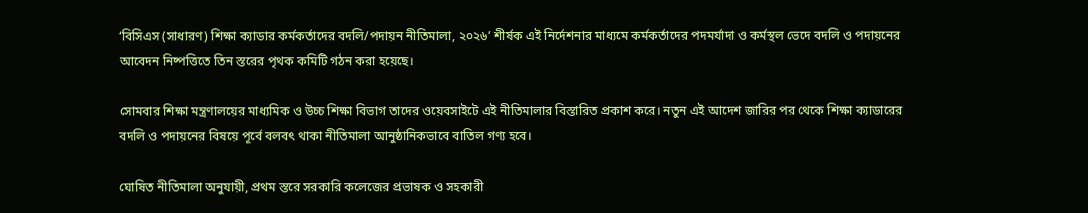‘বিসিএস (সাধারণ) শিক্ষা ক্যাডার কর্মকর্তাদের বদলি/পদায়ন নীতিমালা, ২০২৬’ শীর্ষক এই নির্দেশনার মাধ্যমে কর্মকর্তাদের পদমর্যাদা ও কর্মস্থল ভেদে বদলি ও পদায়নের আবেদন নিষ্পত্তিতে তিন স্তরের পৃথক কমিটি গঠন করা হয়েছে।

সোমবার শিক্ষা মন্ত্রণালয়ের মাধ্যমিক ও উচ্চ শিক্ষা বিভাগ তাদের ওয়েবসাইটে এই নীতিমালার বিস্তারিত প্রকাশ করে। নতুন এই আদেশ জারির পর থেকে শিক্ষা ক্যাডারের বদলি ও পদায়নের বিষয়ে পূর্বে বলবৎ থাকা নীতিমালা আনুষ্ঠানিকভাবে বাতিল গণ্য হবে।

ঘোষিত নীতিমালা অনুযায়ী, প্রথম স্তরে সরকারি কলেজের প্রভাষক ও সহকারী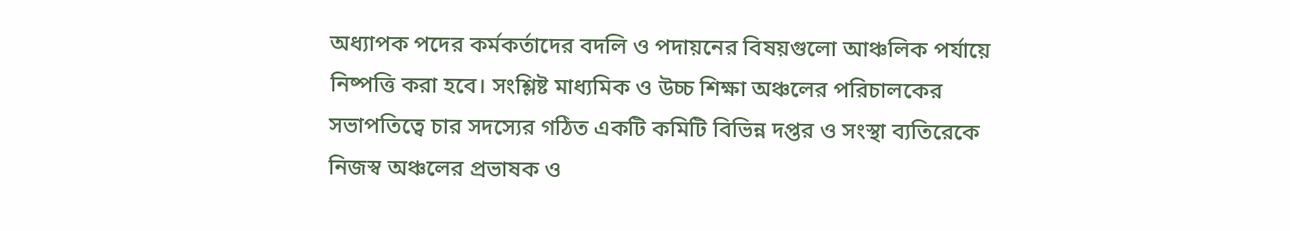অধ্যাপক পদের কর্মকর্তাদের বদলি ও পদায়নের বিষয়গুলো আঞ্চলিক পর্যায়ে নিষ্পত্তি করা হবে। সংশ্লিষ্ট মাধ্যমিক ও উচ্চ শিক্ষা অঞ্চলের পরিচালকের সভাপতিত্বে চার সদস্যের গঠিত একটি কমিটি বিভিন্ন দপ্তর ও সংস্থা ব্যতিরেকে নিজস্ব অঞ্চলের প্রভাষক ও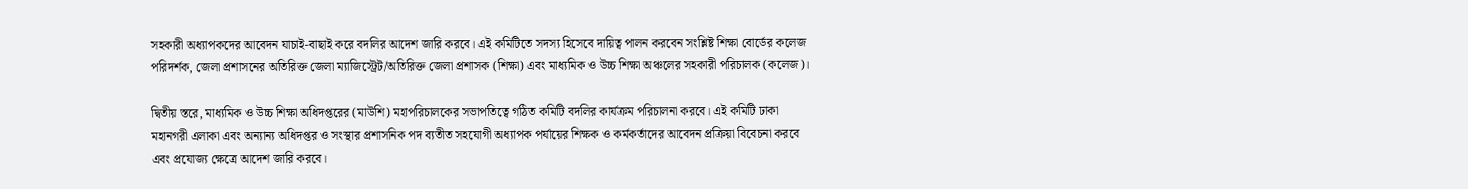সহকারী অধ্যাপকদের আবেদন যাচাই-বাছাই করে বদলির আদেশ জারি করবে। এই কমিটিতে সদস্য হিসেবে দায়িত্ব পালন করবেন সংশ্লিষ্ট শিক্ষা বোর্ডের কলেজ পরিদর্শক, জেলা প্রশাসনের অতিরিক্ত জেলা ম্যাজিস্ট্রেট/অতিরিক্ত জেলা প্রশাসক (শিক্ষা) এবং মাধ্যমিক ও উচ্চ শিক্ষা অঞ্চলের সহকারী পরিচালক (কলেজ)।

দ্বিতীয় স্তরে, মাধ্যমিক ও উচ্চ শিক্ষা অধিদপ্তরের (মাউশি) মহাপরিচালকের সভাপতিত্বে গঠিত কমিটি বদলির কার্যক্রম পরিচালনা করবে। এই কমিটি ঢাকা মহানগরী এলাকা এবং অন্যান্য অধিদপ্তর ও সংস্থার প্রশাসনিক পদ ব্যতীত সহযোগী অধ্যাপক পর্যায়ের শিক্ষক ও কর্মকর্তাদের আবেদন প্রক্রিয়া বিবেচনা করবে এবং প্রযোজ্য ক্ষেত্রে আদেশ জারি করবে।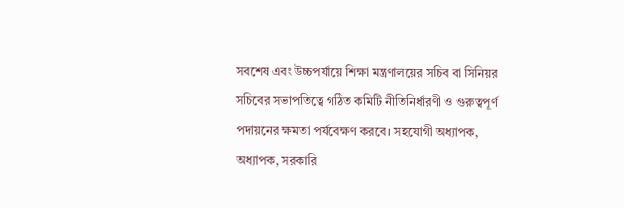সবশেষ এবং উচ্চপর্যায়ে শিক্ষা মন্ত্রণালয়ের সচিব বা সিনিয়র সচিবের সভাপতিত্বে গঠিত কমিটি নীতিনির্ধারণী ও গুরুত্বপূর্ণ পদায়নের ক্ষমতা পর্যবেক্ষণ করবে। সহযোগী অধ্যাপক, অধ্যাপক, সরকারি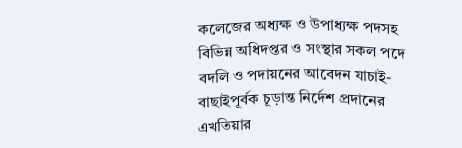কলেজের অধ্যক্ষ ও উপাধ্যক্ষ পদসহ বিভিন্ন অধিদপ্তর ও সংস্থার সকল পদে বদলি ও পদায়নের আবেদন যাচাই-বাছাইপূর্বক চূড়ান্ত নির্দেশ প্রদানের এখতিয়ার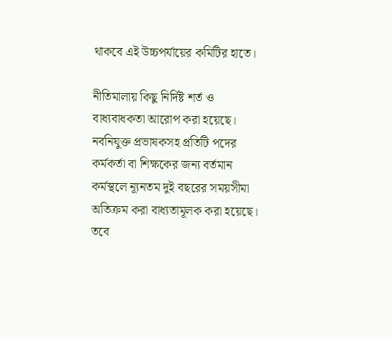থাকবে এই উচ্চপর্যায়ের কমিটির হাতে।

নীতিমালায় কিছু নির্দিষ্ট শর্ত ও বাধ্যবাধকতা আরোপ করা হয়েছে। নবনিযুক্ত প্রভাষকসহ প্রতিটি পদের কর্মকর্তা বা শিক্ষকের জন্য বর্তমান কর্মস্থলে ন্যূনতম দুই বছরের সময়সীমা অতিক্রম করা বাধ্যতামূলক করা হয়েছে। তবে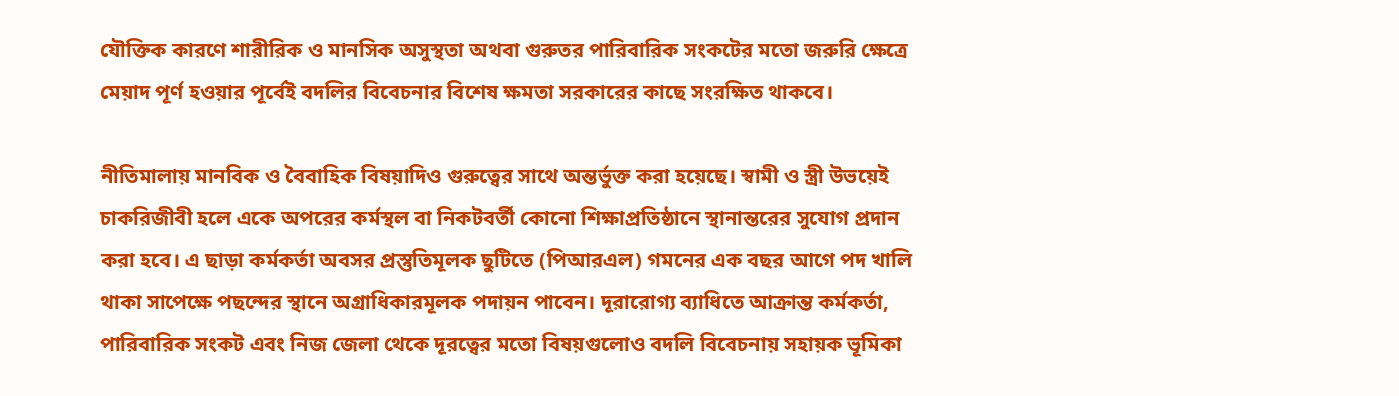যৌক্তিক কারণে শারীরিক ও মানসিক অসুস্থতা অথবা গুরুতর পারিবারিক সংকটের মতো জরুরি ক্ষেত্রে মেয়াদ পূর্ণ হওয়ার পূর্বেই বদলির বিবেচনার বিশেষ ক্ষমতা সরকারের কাছে সংরক্ষিত থাকবে।

নীতিমালায় মানবিক ও বৈবাহিক বিষয়াদিও গুরুত্বের সাথে অন্তর্ভুক্ত করা হয়েছে। স্বামী ও স্ত্রী উভয়েই চাকরিজীবী হলে একে অপরের কর্মস্থল বা নিকটবর্তী কোনো শিক্ষাপ্রতিষ্ঠানে স্থানান্তরের সুযোগ প্রদান করা হবে। এ ছাড়া কর্মকর্তা অবসর প্রস্তুতিমূলক ছুটিতে (পিআরএল) গমনের এক বছর আগে পদ খালি থাকা সাপেক্ষে পছন্দের স্থানে অগ্রাধিকারমূলক পদায়ন পাবেন। দূরারোগ্য ব্যাধিতে আক্রান্ত কর্মকর্তা, পারিবারিক সংকট এবং নিজ জেলা থেকে দূরত্বের মতো বিষয়গুলোও বদলি বিবেচনায় সহায়ক ভূমিকা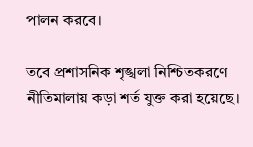পালন করবে।

তবে প্রশাসনিক শৃঙ্খলা নিশ্চিতকরণে নীতিমালায় কড়া শর্ত যুক্ত করা হয়েছে।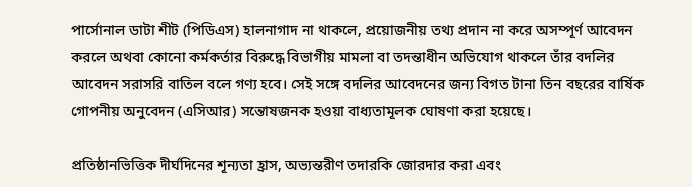পার্সোনাল ডাটা শীট (পিডিএস) হালনাগাদ না থাকলে, প্রয়োজনীয় তথ্য প্রদান না করে অসম্পূর্ণ আবেদন করলে অথবা কোনো কর্মকর্তার বিরুদ্ধে বিভাগীয় মামলা বা তদন্তাধীন অভিযোগ থাকলে তাঁর বদলির আবেদন সরাসরি বাতিল বলে গণ্য হবে। সেই সঙ্গে বদলির আবেদনের জন্য বিগত টানা তিন বছরের বার্ষিক গোপনীয় অনুবেদন (এসিআর) সন্তোষজনক হওয়া বাধ্যতামূলক ঘোষণা করা হয়েছে।

প্রতিষ্ঠানভিত্তিক দীর্ঘদিনের শূন্যতা হ্রাস, অভ্যন্তরীণ তদারকি জোরদার করা এবং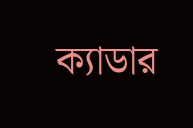ক্যাডার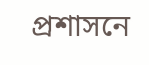প্রশাসনে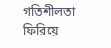গতিশীলতা ফিরিয়ে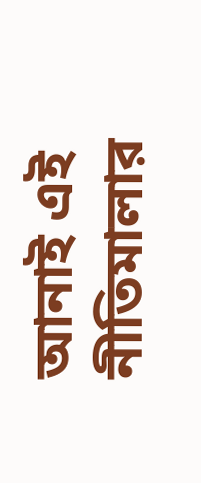আনাই এই নীতিমালার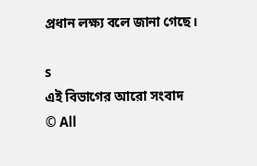প্রধান লক্ষ্য বলে জানা গেছে।

s
এই বিভাগের আরো সংবাদ
© All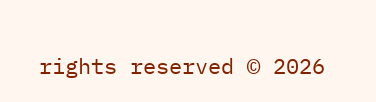rights reserved © 2026